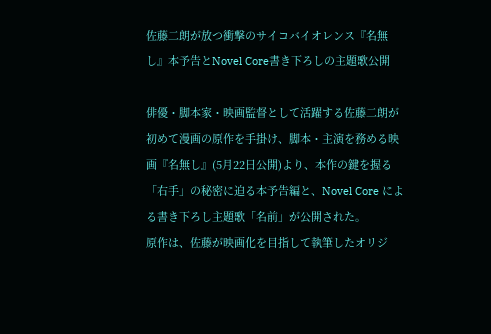佐藤二朗が放つ衝撃のサイコバイオレンス『名無し』本予告とNovel Core書き下ろしの主題歌公開

俳優・脚本家・映画監督として活躍する佐藤二朗が初めて漫画の原作を手掛け、脚本・主演を務める映画『名無し』(5月22日公開)より、本作の鍵を握る「右手」の秘密に迫る本予告編と、Novel Core による書き下ろし主題歌「名前」が公開された。
原作は、佐藤が映画化を目指して執筆したオリジ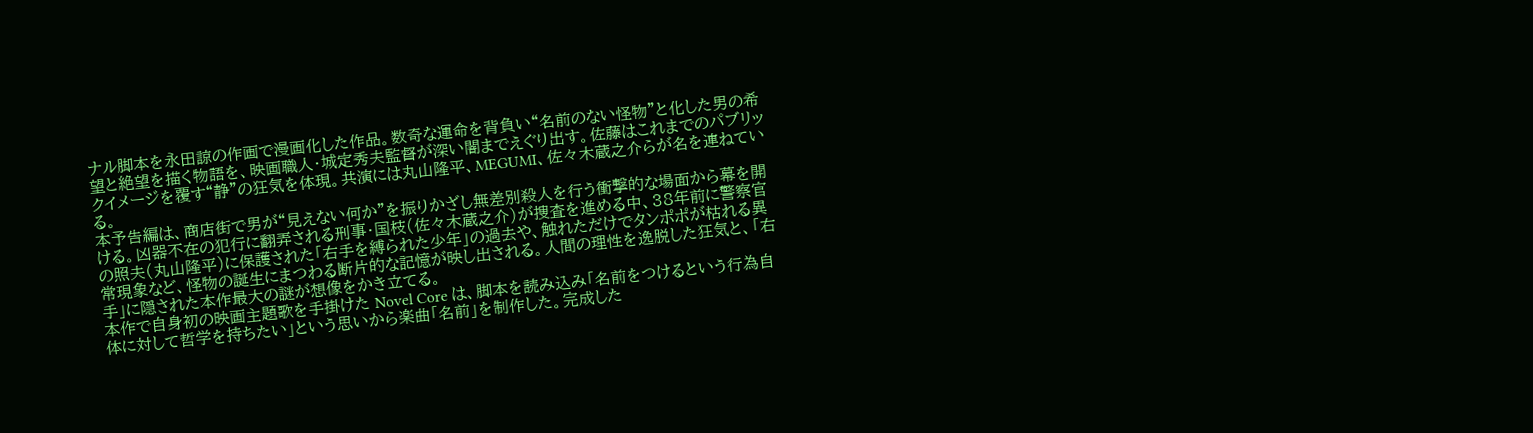ナル脚本を永田諒の作画で漫画化した作品。数奇な運命を背負い“名前のない怪物”と化した男の希望と絶望を描く物語を、映画職人・城定秀夫監督が深い闇までえぐり出す。佐藤はこれまでのパブリックイメージを覆す“静”の狂気を体現。共演には丸山隆平、MEGUMI、佐々木蔵之介らが名を連ねている。
本予告編は、商店街で男が“見えない何か”を振りかざし無差別殺人を行う衝撃的な場面から幕を開ける。凶器不在の犯行に翻弄される刑事・国枝(佐々木蔵之介)が捜査を進める中、38年前に警察官の照夫(丸山隆平)に保護された「右手を縛られた少年」の過去や、触れただけでタンポポが枯れる異常現象など、怪物の誕生にまつわる断片的な記憶が映し出される。人間の理性を逸脱した狂気と、「右手」に隠された本作最大の謎が想像をかき立てる。
本作で自身初の映画主題歌を手掛けた Novel Core は、脚本を読み込み「名前をつけるという行為自体に対して哲学を持ちたい」という思いから楽曲「名前」を制作した。完成した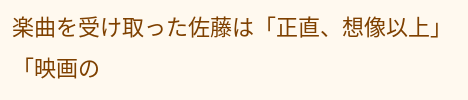楽曲を受け取った佐藤は「正直、想像以上」「映画の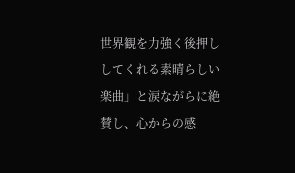世界観を力強く後押ししてくれる素晴らしい楽曲」と涙ながらに絶賛し、心からの感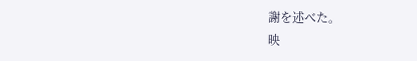謝を述べた。
映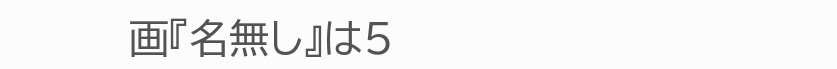画『名無し』は5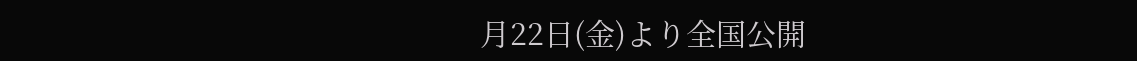月22日(金)より全国公開